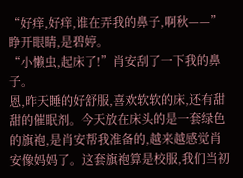“好痒,好痒,谁在弄我的鼻子,啊秋——”睁开眼睛,是碧婷。
“小懒虫,起床了!”肖安刮了一下我的鼻子。
恩,昨天睡的好舒服,喜欢软软的床,还有甜甜的催眠剂。今天放在床头的是一套绿色的旗袍,是肖安帮我准备的,越来越感觉肖安像妈妈了。这套旗袍算是校服,我们当初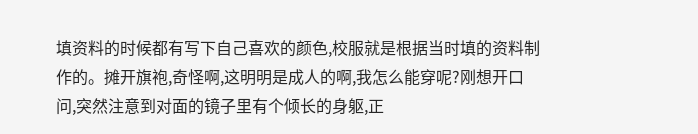填资料的时候都有写下自己喜欢的颜色,校服就是根据当时填的资料制作的。摊开旗袍,奇怪啊,这明明是成人的啊,我怎么能穿呢?刚想开口问,突然注意到对面的镜子里有个倾长的身躯,正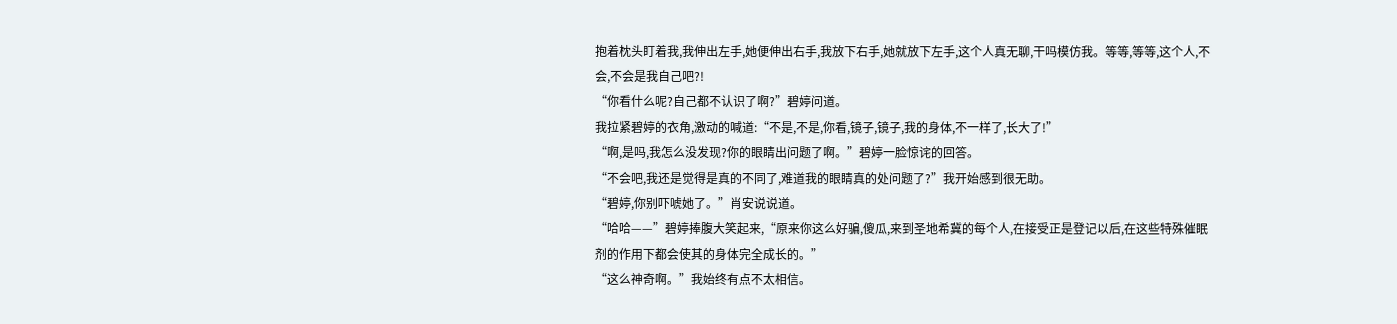抱着枕头盯着我,我伸出左手,她便伸出右手,我放下右手,她就放下左手,这个人真无聊,干吗模仿我。等等,等等,这个人,不会,不会是我自己吧?!
“你看什么呢?自己都不认识了啊?”碧婷问道。
我拉紧碧婷的衣角,激动的喊道:“不是,不是,你看,镜子,镜子,我的身体,不一样了,长大了!”
“啊,是吗,我怎么没发现?你的眼睛出问题了啊。”碧婷一脸惊诧的回答。
“不会吧,我还是觉得是真的不同了,难道我的眼睛真的处问题了?”我开始感到很无助。
“碧婷,你别吓唬她了。”肖安说说道。
“哈哈——”碧婷捧腹大笑起来,“原来你这么好骗,傻瓜,来到圣地希冀的每个人,在接受正是登记以后,在这些特殊催眠剂的作用下都会使其的身体完全成长的。”
“这么神奇啊。”我始终有点不太相信。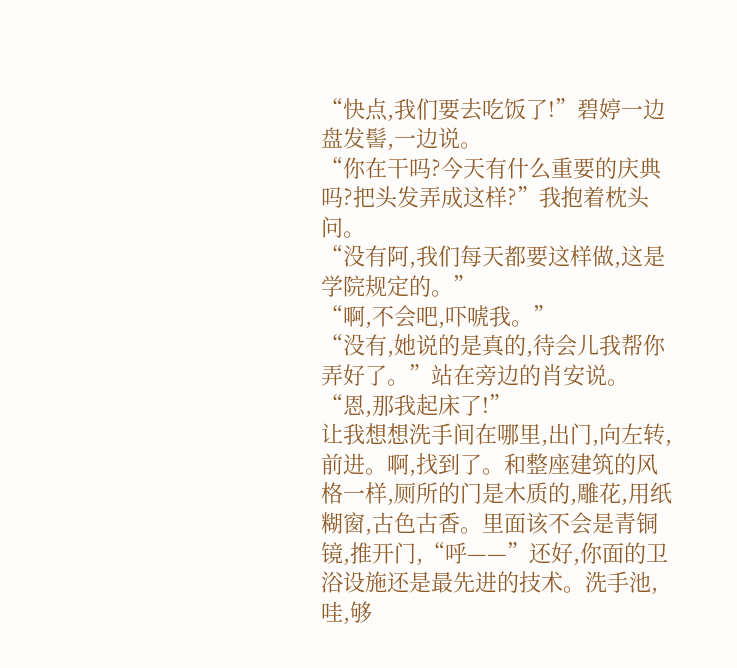“快点,我们要去吃饭了!”碧婷一边盘发髻,一边说。
“你在干吗?今天有什么重要的庆典吗?把头发弄成这样?”我抱着枕头问。
“没有阿,我们每天都要这样做,这是学院规定的。”
“啊,不会吧,吓唬我。”
“没有,她说的是真的,待会儿我帮你弄好了。”站在旁边的肖安说。
“恩,那我起床了!”
让我想想洗手间在哪里,出门,向左转,前进。啊,找到了。和整座建筑的风格一样,厕所的门是木质的,雕花,用纸糊窗,古色古香。里面该不会是青铜镜,推开门,“呼——”还好,你面的卫浴设施还是最先进的技术。洗手池,哇,够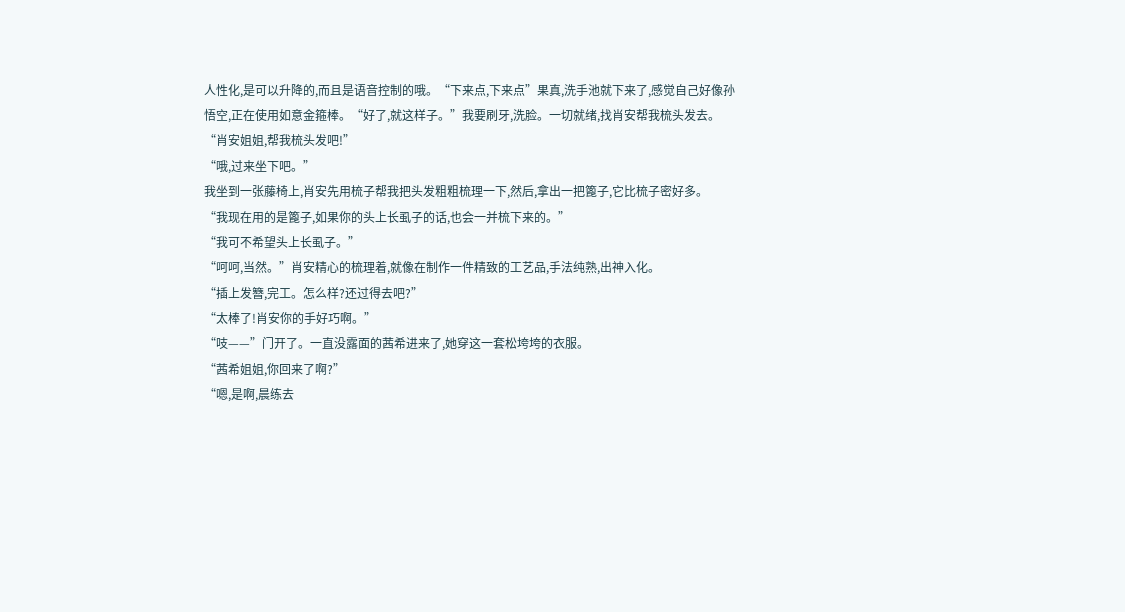人性化,是可以升降的,而且是语音控制的哦。“下来点,下来点”果真,洗手池就下来了,感觉自己好像孙悟空,正在使用如意金箍棒。“好了,就这样子。”我要刷牙,洗脸。一切就绪,找肖安帮我梳头发去。
“肖安姐姐,帮我梳头发吧!”
“哦,过来坐下吧。”
我坐到一张藤椅上,肖安先用梳子帮我把头发粗粗梳理一下,然后,拿出一把篦子,它比梳子密好多。
“我现在用的是篦子,如果你的头上长虱子的话,也会一并梳下来的。”
“我可不希望头上长虱子。”
“呵呵,当然。”肖安精心的梳理着,就像在制作一件精致的工艺品,手法纯熟,出神入化。
“插上发簪,完工。怎么样?还过得去吧?”
“太棒了!肖安你的手好巧啊。”
“吱——”门开了。一直没露面的茜希进来了,她穿这一套松垮垮的衣服。
“茜希姐姐,你回来了啊?”
“嗯,是啊,晨练去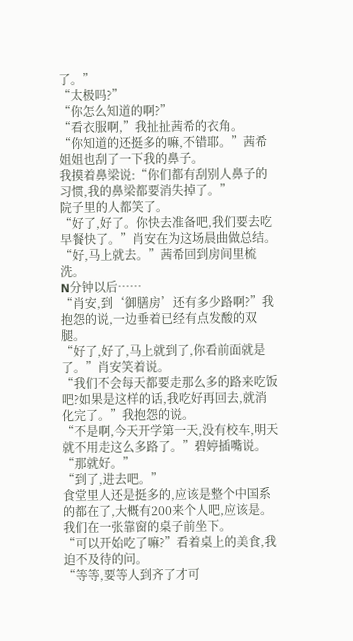了。”
“太极吗?”
“你怎么知道的啊?”
“看衣服啊,”我扯扯茜希的衣角。
“你知道的还挺多的嘛,不错耶。”茜希姐姐也刮了一下我的鼻子。
我摸着鼻梁说:“你们都有刮别人鼻子的习惯,我的鼻梁都要消失掉了。”
院子里的人都笑了。
“好了,好了。你快去准备吧,我们要去吃早餐快了。”肖安在为这场晨曲做总结。
“好,马上就去。”茜希回到房间里梳洗。
N分钟以后……
“肖安,到‘御膳房’还有多少路啊?”我抱怨的说,一边垂着已经有点发酸的双腿。
“好了,好了,马上就到了,你看前面就是了。”肖安笑着说。
“我们不会每天都要走那么多的路来吃饭吧?如果是这样的话,我吃好再回去,就消化完了。”我抱怨的说。
“不是啊,今天开学第一天,没有校车,明天就不用走这么多路了。”碧婷插嘴说。
“那就好。”
“到了,进去吧。”
食堂里人还是挺多的,应该是整个中国系的都在了,大概有200来个人吧,应该是。我们在一张靠窗的桌子前坐下。
“可以开始吃了嘛?”看着桌上的美食,我迫不及待的问。
“等等,要等人到齐了才可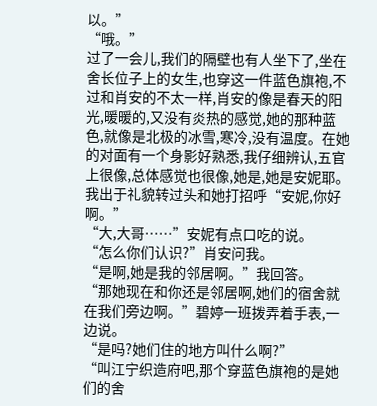以。”
“哦。”
过了一会儿,我们的隔壁也有人坐下了,坐在舍长位子上的女生,也穿这一件蓝色旗袍,不过和肖安的不太一样,肖安的像是春天的阳光,暖暖的,又没有炎热的感觉,她的那种蓝色,就像是北极的冰雪,寒冷,没有温度。在她的对面有一个身影好熟悉,我仔细辨认,五官上很像,总体感觉也很像,她是,她是安妮耶。
我出于礼貌转过头和她打招呼“安妮,你好啊。”
“大,大哥……”安妮有点口吃的说。
“怎么你们认识?”肖安问我。
“是啊,她是我的邻居啊。”我回答。
“那她现在和你还是邻居啊,她们的宿舍就在我们旁边啊。”碧婷一班拨弄着手表,一边说。
“是吗?她们住的地方叫什么啊?”
“叫江宁织造府吧,那个穿蓝色旗袍的是她们的舍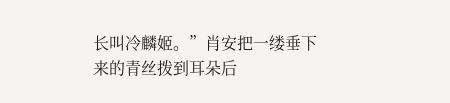长叫冷麟姬。”肖安把一缕垂下来的青丝拨到耳朵后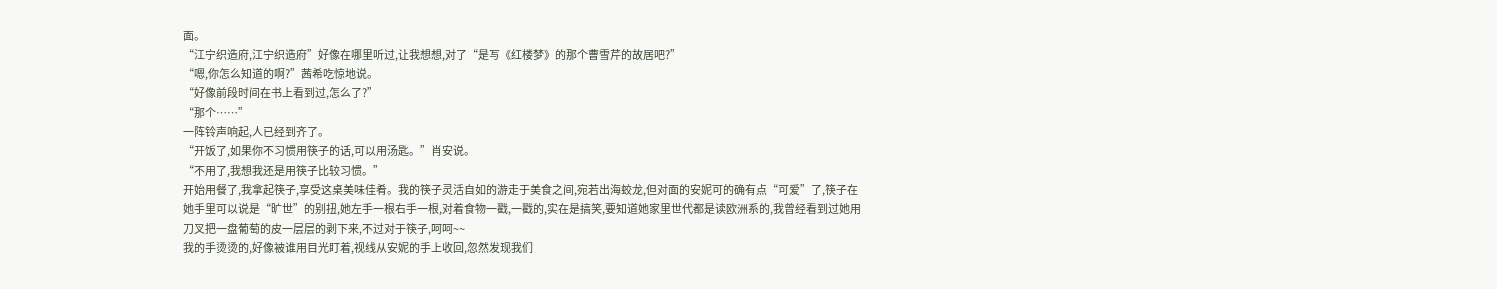面。
“江宁织造府,江宁织造府”好像在哪里听过,让我想想,对了“是写《红楼梦》的那个曹雪芹的故居吧?”
“嗯,你怎么知道的啊?”茜希吃惊地说。
“好像前段时间在书上看到过,怎么了?”
“那个……”
一阵铃声响起,人已经到齐了。
“开饭了,如果你不习惯用筷子的话,可以用汤匙。”肖安说。
“不用了,我想我还是用筷子比较习惯。”
开始用餐了,我拿起筷子,享受这桌美味佳肴。我的筷子灵活自如的游走于美食之间,宛若出海蛟龙,但对面的安妮可的确有点“可爱”了,筷子在她手里可以说是“旷世”的别扭,她左手一根右手一根,对着食物一戳,一戳的,实在是搞笑,要知道她家里世代都是读欧洲系的,我曾经看到过她用刀叉把一盘葡萄的皮一层层的剥下来,不过对于筷子,呵呵~~
我的手烫烫的,好像被谁用目光盯着,视线从安妮的手上收回,忽然发现我们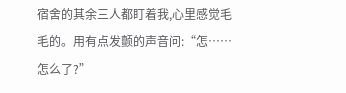宿舍的其余三人都盯着我,心里感觉毛毛的。用有点发颤的声音问:“怎……怎么了?”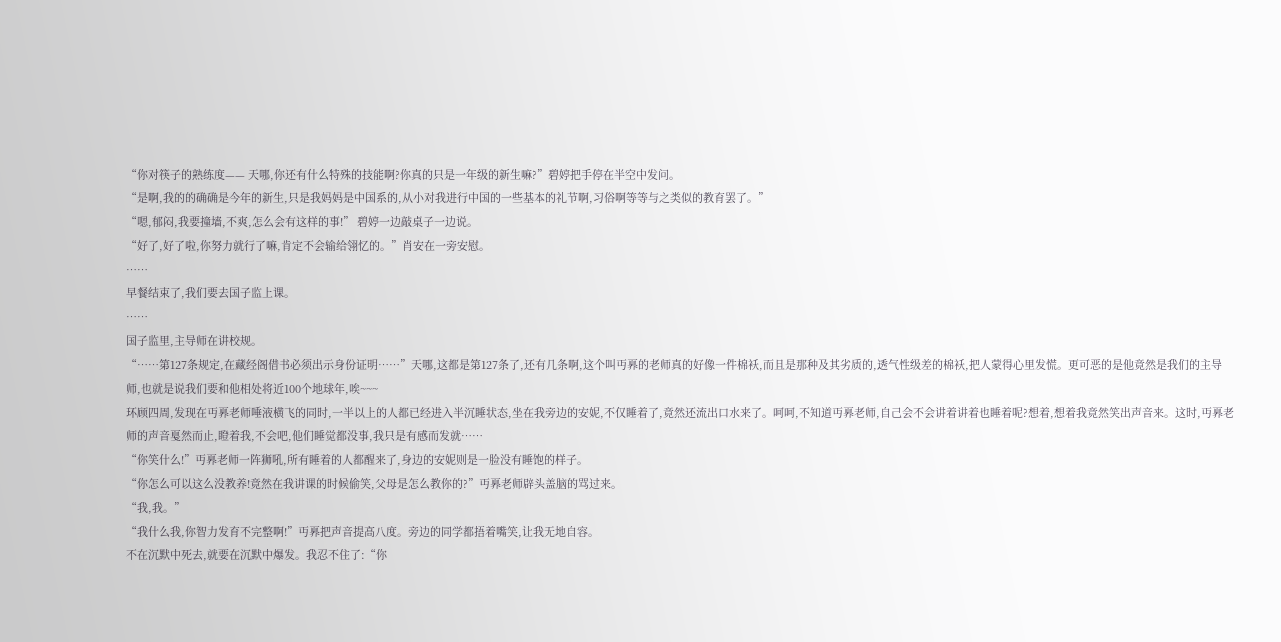“你对筷子的熟练度—— 天哪,你还有什么特殊的技能啊?你真的只是一年级的新生嘛?”碧婷把手停在半空中发问。
“是啊,我的的确确是今年的新生,只是我妈妈是中国系的,从小对我进行中国的一些基本的礼节啊,习俗啊等等与之类似的教育罢了。”
“嗯,郁闷,我要撞墙,不爽,怎么会有这样的事!” 碧婷一边敲桌子一边说。
“好了,好了啦,你努力就行了嘛,肯定不会输给翎忆的。”肖安在一旁安慰。
……
早餐结束了,我们要去国子监上课。
……
国子监里,主导师在讲校规。
“……第127条规定,在藏经阁借书必须出示身份证明……”天哪,这都是第127条了,还有几条啊,这个叫丏奡的老师真的好像一件棉袄,而且是那种及其劣质的,透气性级差的棉袄,把人蒙得心里发慌。更可恶的是他竟然是我们的主导师,也就是说我们要和他相处将近100个地球年,唉~~~
环顾四周,发现在丏奡老师唾液横飞的同时,一半以上的人都已经进入半沉睡状态,坐在我旁边的安妮,不仅睡着了,竟然还流出口水来了。呵呵,不知道丏奡老师,自己会不会讲着讲着也睡着呢?想着,想着我竟然笑出声音来。这时,丏奡老师的声音戛然而止,瞪着我,不会吧,他们睡觉都没事,我只是有感而发就……
“你笑什么!”丏奡老师一阵狮吼,所有睡着的人都醒来了,身边的安妮则是一脸没有睡饱的样子。
“你怎么可以这么没教养!竟然在我讲课的时候偷笑,父母是怎么教你的?”丏奡老师辟头盖脑的骂过来。
“我,我。”
“我什么我,你智力发育不完整啊!”丏奡把声音提高八度。旁边的同学都捂着嘴笑,让我无地自容。
不在沉默中死去,就要在沉默中爆发。我忍不住了:“你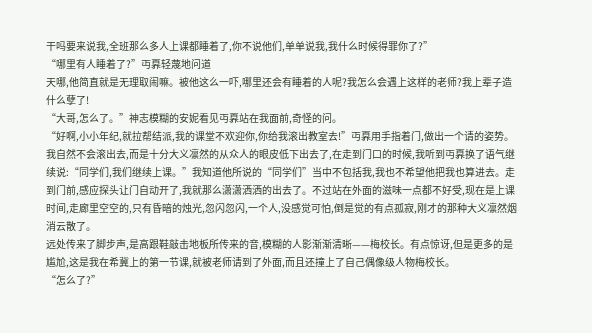干吗要来说我,全班那么多人上课都睡着了,你不说他们,单单说我,我什么时候得罪你了?”
“哪里有人睡着了?”丏奡轻蔑地问道
天哪,他简直就是无理取闹嘛。被他这么一吓,哪里还会有睡着的人呢?我怎么会遇上这样的老师?我上辈子造什么孽了!
“大哥,怎么了。”神志模糊的安妮看见丏奡站在我面前,奇怪的问。
“好啊,小小年纪,就拉帮结派,我的课堂不欢迎你,你给我滚出教室去!”丏奡用手指着门,做出一个请的姿势。
我自然不会滚出去,而是十分大义凛然的从众人的眼皮低下出去了,在走到门口的时候,我听到丏奡换了语气继续说:“同学们,我们继续上课。”我知道他所说的“同学们”当中不包括我,我也不希望他把我也算进去。走到门前,感应探头让门自动开了,我就那么潇潇洒洒的出去了。不过站在外面的滋味一点都不好受,现在是上课时间,走廊里空空的,只有昏暗的烛光,忽闪忽闪,一个人,没感觉可怕,倒是觉的有点孤寂,刚才的那种大义凛然烟消云散了。
远处传来了脚步声,是高跟鞋敲击地板所传来的音,模糊的人影渐渐清晰——梅校长。有点惊讶,但是更多的是尴尬,这是我在希冀上的第一节课,就被老师请到了外面,而且还撞上了自己偶像级人物梅校长。
“怎么了?”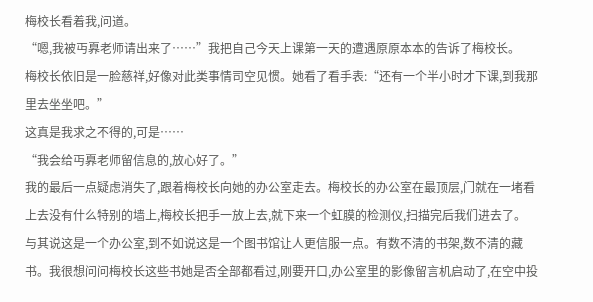梅校长看着我,问道。
“嗯,我被丏奡老师请出来了……”我把自己今天上课第一天的遭遇原原本本的告诉了梅校长。
梅校长依旧是一脸慈祥,好像对此类事情司空见惯。她看了看手表:“还有一个半小时才下课,到我那里去坐坐吧。”
这真是我求之不得的,可是……
“我会给丏奡老师留信息的,放心好了。”
我的最后一点疑虑消失了,跟着梅校长向她的办公室走去。梅校长的办公室在最顶层,门就在一堵看上去没有什么特别的墙上,梅校长把手一放上去,就下来一个虹膜的检测仪,扫描完后我们进去了。
与其说这是一个办公室,到不如说这是一个图书馆让人更信服一点。有数不清的书架,数不清的藏书。我很想问问梅校长这些书她是否全部都看过,刚要开口,办公室里的影像留言机启动了,在空中投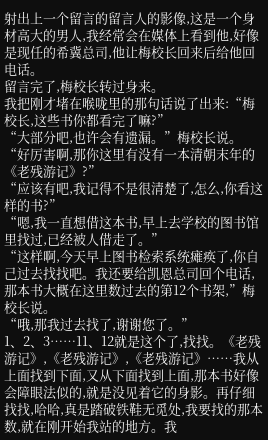射出上一个留言的留言人的影像,这是一个身材高大的男人,我经常会在媒体上看到他,好像是现任的希冀总司,他让梅校长回来后给他回电话。
留言完了,梅校长转过身来。
我把刚才堵在喉咙里的那句话说了出来:“梅校长,这些书你都看完了嘛?”
“大部分吧,也许会有遗漏。”梅校长说。
“好厉害啊,那你这里有没有一本清朝末年的《老残游记》?”
“应该有吧,我记得不是很清楚了,怎么,你看这样的书?”
“嗯,我一直想借这本书,早上去学校的图书馆里找过,已经被人借走了。”
“这样啊,今天早上图书检索系统瘫痪了,你自己过去找找吧。我还要给凯恩总司回个电话,那本书大概在这里数过去的第12个书架,”梅校长说。
“哦,那我过去找了,谢谢您了。”
1、2、3……11、12就是这个了,找找。《老残游记》,《老残游记》,《老残游记》……我从上面找到下面,又从下面找到上面,那本书好像会障眼法似的,就是没见着它的身影。再仔细找找,哈哈,真是踏破铁鞋无觅处,我要找的那本数,就在刚开始我站的地方。我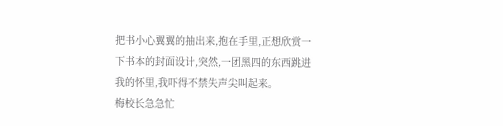把书小心翼翼的抽出来,抱在手里,正想欣赏一下书本的封面设计,突然,一团黑四的东西跳进我的怀里,我吓得不禁失声尖叫起来。
梅校长急急忙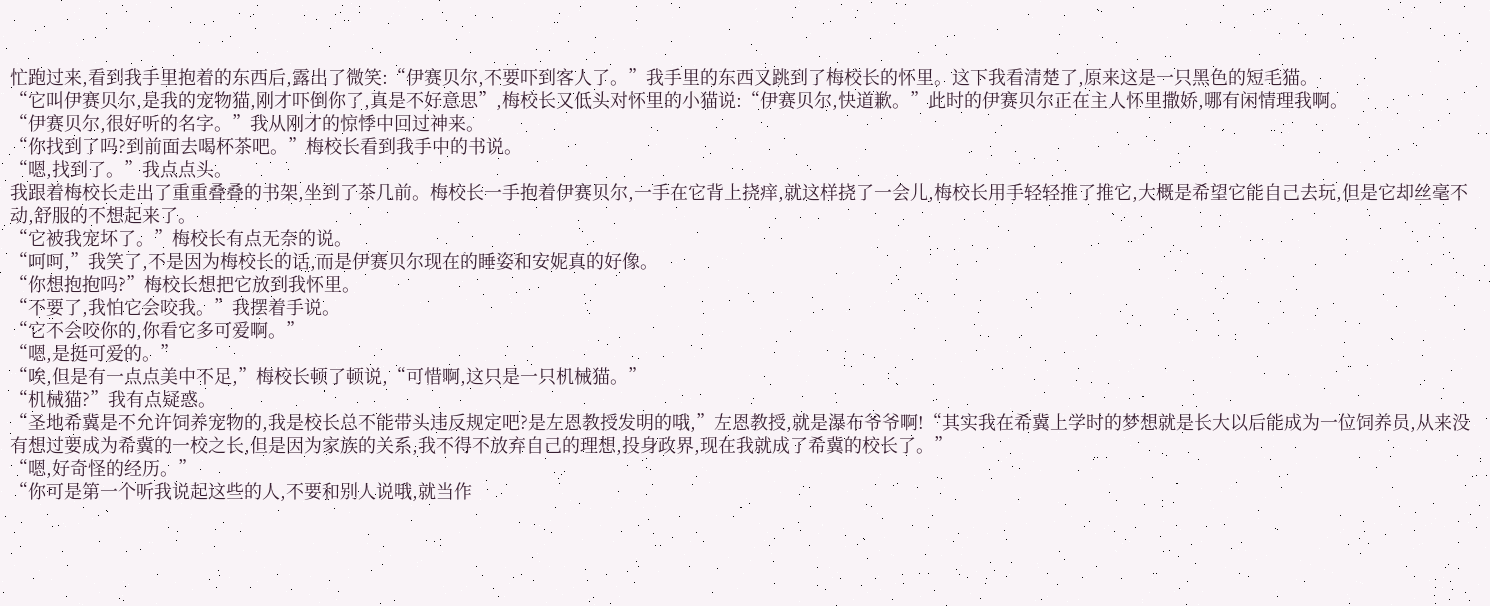忙跑过来,看到我手里抱着的东西后,露出了微笑:“伊赛贝尔,不要吓到客人了。”我手里的东西又跳到了梅校长的怀里。这下我看清楚了,原来这是一只黑色的短毛猫。
“它叫伊赛贝尔,是我的宠物猫,刚才吓倒你了,真是不好意思”,梅校长又低头对怀里的小猫说:“伊赛贝尔,快道歉。”此时的伊赛贝尔正在主人怀里撒娇,哪有闲情理我啊。
“伊赛贝尔,很好听的名字。”我从刚才的惊悸中回过神来。
“你找到了吗?到前面去喝杯茶吧。”梅校长看到我手中的书说。
“嗯,找到了。”我点点头。
我跟着梅校长走出了重重叠叠的书架,坐到了茶几前。梅校长一手抱着伊赛贝尔,一手在它背上挠痒,就这样挠了一会儿,梅校长用手轻轻推了推它,大概是希望它能自己去玩,但是它却丝毫不动,舒服的不想起来了。
“它被我宠坏了。”梅校长有点无奈的说。
“呵呵,”我笑了,不是因为梅校长的话,而是伊赛贝尔现在的睡姿和安妮真的好像。
“你想抱抱吗?”梅校长想把它放到我怀里。
“不要了,我怕它会咬我。”我摆着手说。
“它不会咬你的,你看它多可爱啊。”
“嗯,是挺可爱的。”
“唉,但是有一点点美中不足,”梅校长顿了顿说,“可惜啊,这只是一只机械猫。”
“机械猫?”我有点疑惑。
“圣地希冀是不允许饲养宠物的,我是校长总不能带头违反规定吧?是左恩教授发明的哦,”左恩教授,就是瀑布爷爷啊!“其实我在希冀上学时的梦想就是长大以后能成为一位饲养员,从来没有想过要成为希冀的一校之长,但是因为家族的关系,我不得不放弃自己的理想,投身政界,现在我就成了希冀的校长了。”
“嗯,好奇怪的经历。”
“你可是第一个听我说起这些的人,不要和别人说哦,就当作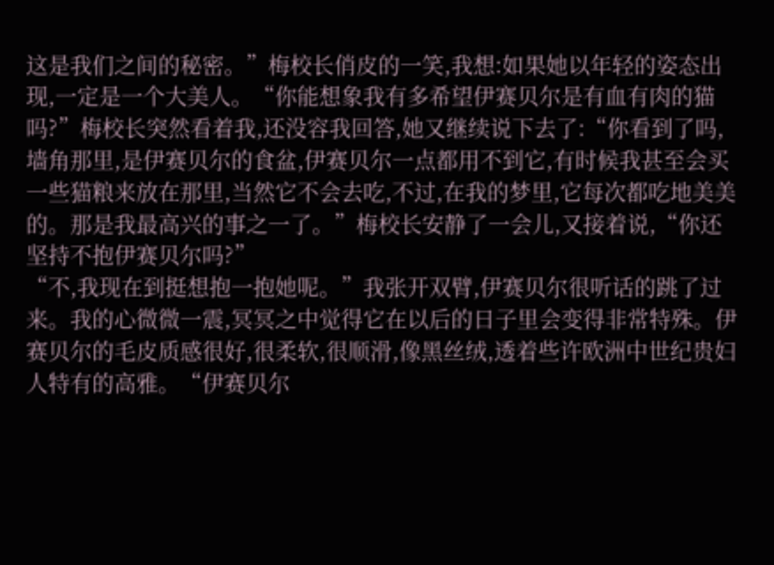这是我们之间的秘密。”梅校长俏皮的一笑,我想:如果她以年轻的姿态出现,一定是一个大美人。“你能想象我有多希望伊赛贝尔是有血有肉的猫吗?”梅校长突然看着我,还没容我回答,她又继续说下去了:“你看到了吗,墙角那里,是伊赛贝尔的食盆,伊赛贝尔一点都用不到它,有时候我甚至会买一些猫粮来放在那里,当然它不会去吃,不过,在我的梦里,它每次都吃地美美的。那是我最高兴的事之一了。”梅校长安静了一会儿,又接着说,“你还坚持不抱伊赛贝尔吗?”
“不,我现在到挺想抱一抱她呢。”我张开双臂,伊赛贝尔很听话的跳了过来。我的心微微一震,冥冥之中觉得它在以后的日子里会变得非常特殊。伊赛贝尔的毛皮质感很好,很柔软,很顺滑,像黑丝绒,透着些许欧洲中世纪贵妇人特有的高雅。“伊赛贝尔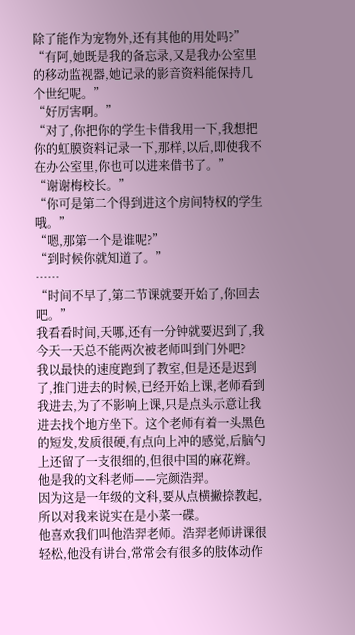除了能作为宠物外,还有其他的用处吗?”
“有阿,她既是我的备忘录,又是我办公室里的移动监视器,她记录的影音资料能保持几个世纪呢。”
“好厉害啊。”
“对了,你把你的学生卡借我用一下,我想把你的虹膜资料记录一下,那样,以后,即使我不在办公室里,你也可以进来借书了。”
“谢谢梅校长。”
“你可是第二个得到进这个房间特权的学生哦。”
“嗯,那第一个是谁呢?”
“到时候你就知道了。”
……
“时间不早了,第二节课就要开始了,你回去吧。”
我看看时间,天哪,还有一分钟就要迟到了,我今天一天总不能两次被老师叫到门外吧?
我以最快的速度跑到了教室,但是还是迟到了,推门进去的时候,已经开始上课,老师看到我进去,为了不影响上课,只是点头示意让我进去找个地方坐下。这个老师有着一头黑色的短发,发质很硬,有点向上冲的感觉,后脑勺上还留了一支很细的,但很中国的麻花辫。他是我的文科老师——完颜浩羿。
因为这是一年级的文科,要从点横撇捺教起,所以对我来说实在是小菜一碟。
他喜欢我们叫他浩羿老师。浩羿老师讲课很轻松,他没有讲台,常常会有很多的肢体动作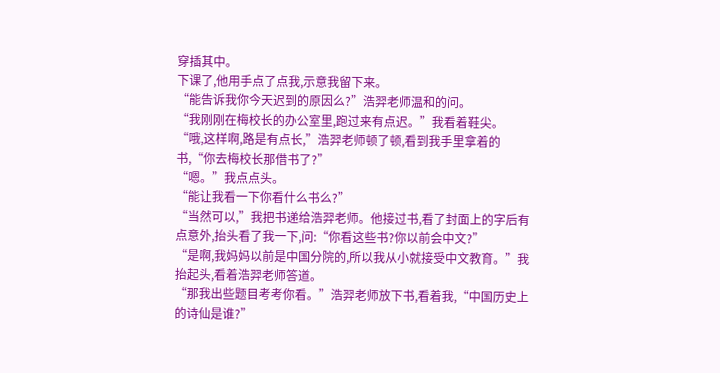穿插其中。
下课了,他用手点了点我,示意我留下来。
“能告诉我你今天迟到的原因么?”浩羿老师温和的问。
“我刚刚在梅校长的办公室里,跑过来有点迟。”我看着鞋尖。
“哦,这样啊,路是有点长,”浩羿老师顿了顿,看到我手里拿着的书,“你去梅校长那借书了?”
“嗯。”我点点头。
“能让我看一下你看什么书么?”
“当然可以,”我把书递给浩羿老师。他接过书,看了封面上的字后有点意外,抬头看了我一下,问:“你看这些书?你以前会中文?”
“是啊,我妈妈以前是中国分院的,所以我从小就接受中文教育。”我抬起头,看着浩羿老师答道。
“那我出些题目考考你看。”浩羿老师放下书,看着我,“中国历史上的诗仙是谁?”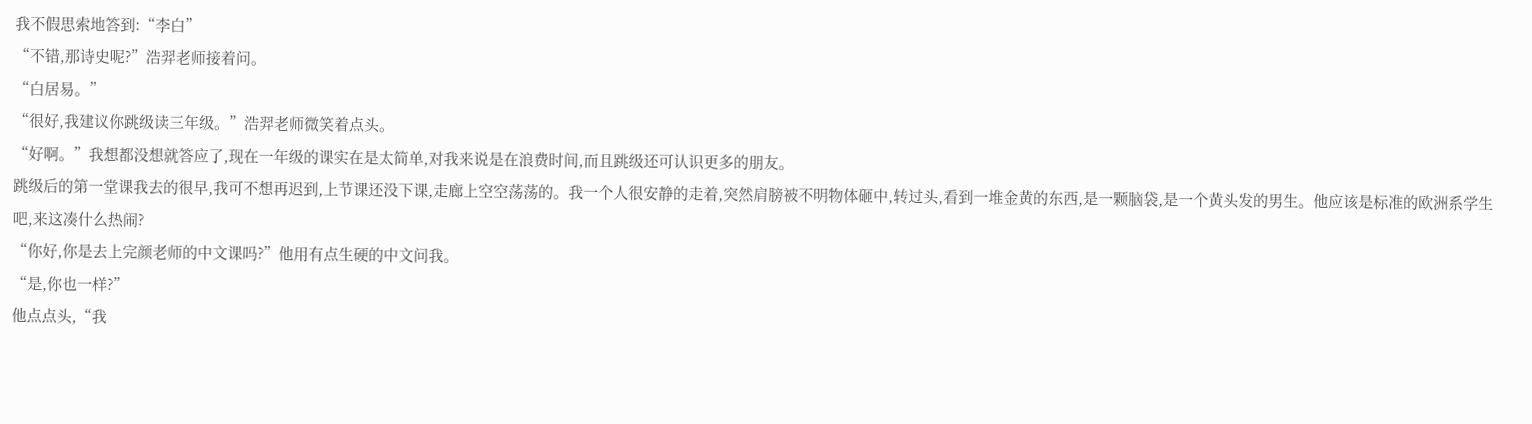我不假思索地答到:“李白”
“不错,那诗史呢?”浩羿老师接着问。
“白居易。”
“很好,我建议你跳级读三年级。”浩羿老师微笑着点头。
“好啊。”我想都没想就答应了,现在一年级的课实在是太简单,对我来说是在浪费时间,而且跳级还可认识更多的朋友。
跳级后的第一堂课我去的很早,我可不想再迟到,上节课还没下课,走廊上空空荡荡的。我一个人很安静的走着,突然肩膀被不明物体砸中,转过头,看到一堆金黄的东西,是一颗脑袋,是一个黄头发的男生。他应该是标准的欧洲系学生吧,来这凑什么热闹?
“你好,你是去上完颜老师的中文课吗?”他用有点生硬的中文问我。
“是,你也一样?”
他点点头,“我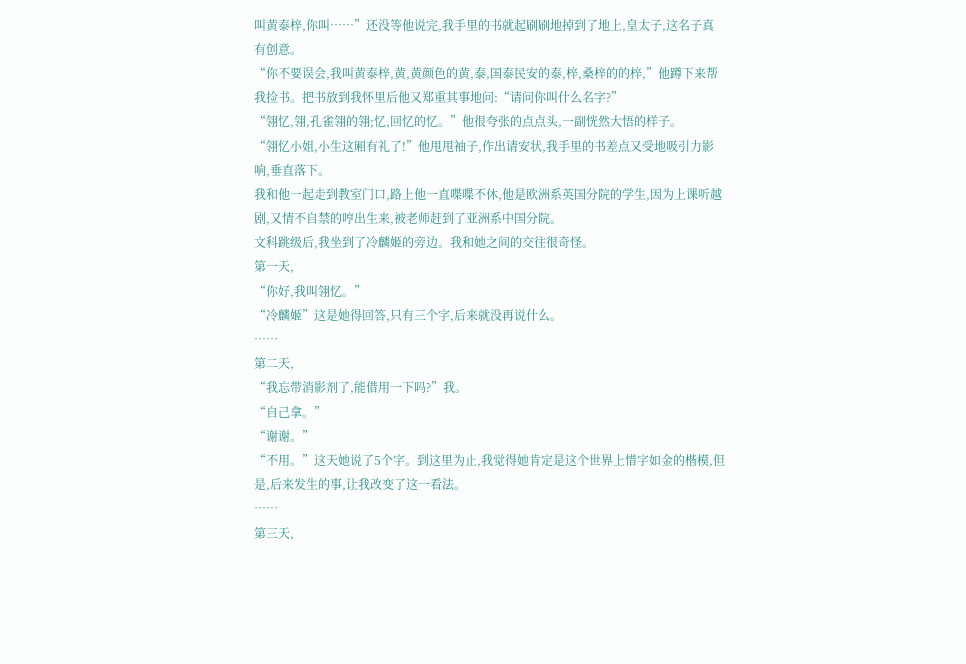叫黄泰梓,你叫……”还没等他说完,我手里的书就起刷刷地掉到了地上,皇太子,这名子真有创意。
“你不要误会,我叫黄泰梓,黄,黄颜色的黄,泰,国泰民安的泰,梓,桑梓的的梓,”他蹲下来帮我捡书。把书放到我怀里后他又郑重其事地问:“请问你叫什么名字?”
“翎忆,翎,孔雀翎的翎;忆,回忆的忆。”他很夸张的点点头,一副恍然大悟的样子。
“翎忆小姐,小生这厢有礼了!”他甩甩袖子,作出请安状,我手里的书差点又受地吸引力影响,垂直落下。
我和他一起走到教室门口,路上他一直喋喋不休,他是欧洲系英国分院的学生,因为上课听越剧,又情不自禁的哼出生来,被老师赶到了亚洲系中国分院。
文科跳级后,我坐到了冷麟姬的旁边。我和她之间的交往很奇怪。
第一天,
“你好,我叫翎忆。”
“冷麟姬”这是她得回答,只有三个字,后来就没再说什么。
……
第二天,
“我忘带消影剂了,能借用一下吗?”我。
“自己拿。”
“谢谢。”
“不用。”这天她说了5个字。到这里为止,我觉得她肯定是这个世界上惜字如金的楷模,但是,后来发生的事,让我改变了这一看法。
……
第三天,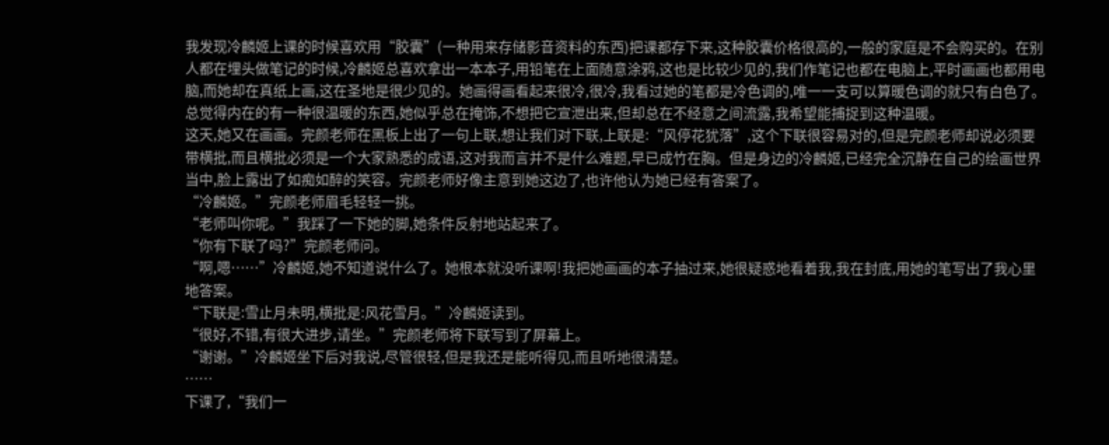我发现冷麟姬上课的时候喜欢用“胶囊”(一种用来存储影音资料的东西)把课都存下来,这种胶囊价格很高的,一般的家庭是不会购买的。在别人都在埋头做笔记的时候,冷麟姬总喜欢拿出一本本子,用铅笔在上面随意涂鸦,这也是比较少见的,我们作笔记也都在电脑上,平时画画也都用电脑,而她却在真纸上画,这在圣地是很少见的。她画得画看起来很冷,很冷,我看过她的笔都是冷色调的,唯一一支可以算暖色调的就只有白色了。总觉得内在的有一种很温暖的东西,她似乎总在掩饰,不想把它宣泄出来,但却总在不经意之间流露,我希望能捕捉到这种温暖。
这天,她又在画画。完颜老师在黑板上出了一句上联,想让我们对下联,上联是:“风停花犹落”,这个下联很容易对的,但是完颜老师却说必须要带横批,而且横批必须是一个大家熟悉的成语,这对我而言并不是什么难题,早已成竹在胸。但是身边的冷麟姬,已经完全沉静在自己的绘画世界当中,脸上露出了如痴如醉的笑容。完颜老师好像主意到她这边了,也许他认为她已经有答案了。
“冷麟姬。”完颜老师眉毛轻轻一挑。
“老师叫你呢。”我踩了一下她的脚,她条件反射地站起来了。
“你有下联了吗?”完颜老师问。
“啊,嗯……”冷麟姬,她不知道说什么了。她根本就没听课啊!我把她画画的本子抽过来,她很疑惑地看着我,我在封底,用她的笔写出了我心里地答案。
“下联是:雪止月未明,横批是:风花雪月。”冷麟姬读到。
“很好,不错,有很大进步,请坐。”完颜老师将下联写到了屏幕上。
“谢谢。”冷麟姬坐下后对我说,尽管很轻,但是我还是能听得见,而且听地很清楚。
……
下课了,“我们一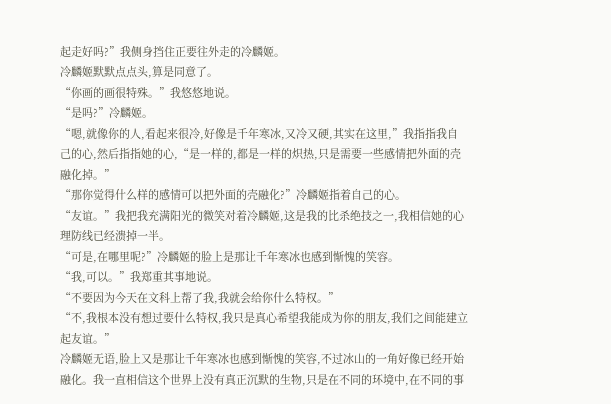起走好吗?”我侧身挡住正要往外走的冷麟姬。
冷麟姬默默点点头,算是同意了。
“你画的画很特殊。”我悠悠地说。
“是吗?”冷麟姬。
“嗯,就像你的人,看起来很冷,好像是千年寒冰,又冷又硬,其实在这里,”我指指我自己的心,然后指指她的心,“是一样的,都是一样的炽热,只是需要一些感情把外面的壳融化掉。”
“那你觉得什么样的感情可以把外面的壳融化?”冷麟姬指着自己的心。
“友谊。”我把我充满阳光的微笑对着冷麟姬,这是我的比杀绝技之一,我相信她的心理防线已经溃掉一半。
“可是,在哪里呢?”冷麟姬的脸上是那让千年寒冰也感到惭愧的笑容。
“我,可以。”我郑重其事地说。
“不要因为今天在文科上帮了我,我就会给你什么特权。”
“不,我根本没有想过要什么特权,我只是真心希望我能成为你的朋友,我们之间能建立起友谊。”
冷麟姬无语,脸上又是那让千年寒冰也感到惭愧的笑容,不过冰山的一角好像已经开始融化。我一直相信这个世界上没有真正沉默的生物,只是在不同的环境中,在不同的事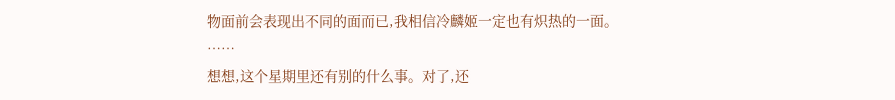物面前会表现出不同的面而已,我相信冷麟姬一定也有炽热的一面。
……
想想,这个星期里还有别的什么事。对了,还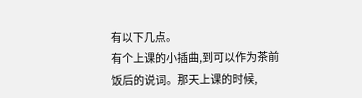有以下几点。
有个上课的小插曲,到可以作为茶前饭后的说词。那天上课的时候,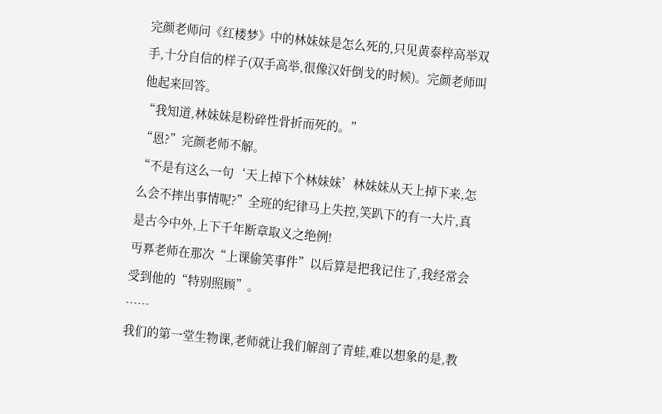完颜老师问《红楼梦》中的林妹妹是怎么死的,只见黄泰梓高举双手,十分自信的样子(双手高举,很像汉奸倒戈的时候)。完颜老师叫他起来回答。
“我知道,林妹妹是粉碎性骨折而死的。”
“恩?”完颜老师不解。
“不是有这么一句‘天上掉下个林妹妹’林妹妹从天上掉下来,怎么会不摔出事情呢?”全班的纪律马上失控,笑趴下的有一大片,真是古今中外,上下千年断章取义之绝例!
丏奡老师在那次“上课偷笑事件”以后算是把我记住了,我经常会受到他的“特别照顾”。
……
我们的第一堂生物课,老师就让我们解剖了青蛙,难以想象的是,教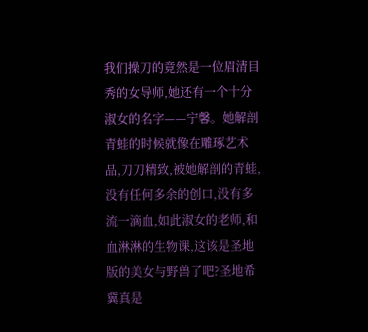我们操刀的竟然是一位眉清目秀的女导师,她还有一个十分淑女的名字——宁馨。她解剖青蛙的时候就像在雕琢艺术品,刀刀精致,被她解剖的青蛙,没有任何多余的创口,没有多流一滴血,如此淑女的老师,和血淋淋的生物课,这该是圣地版的美女与野兽了吧?圣地希冀真是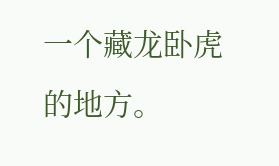一个藏龙卧虎的地方。